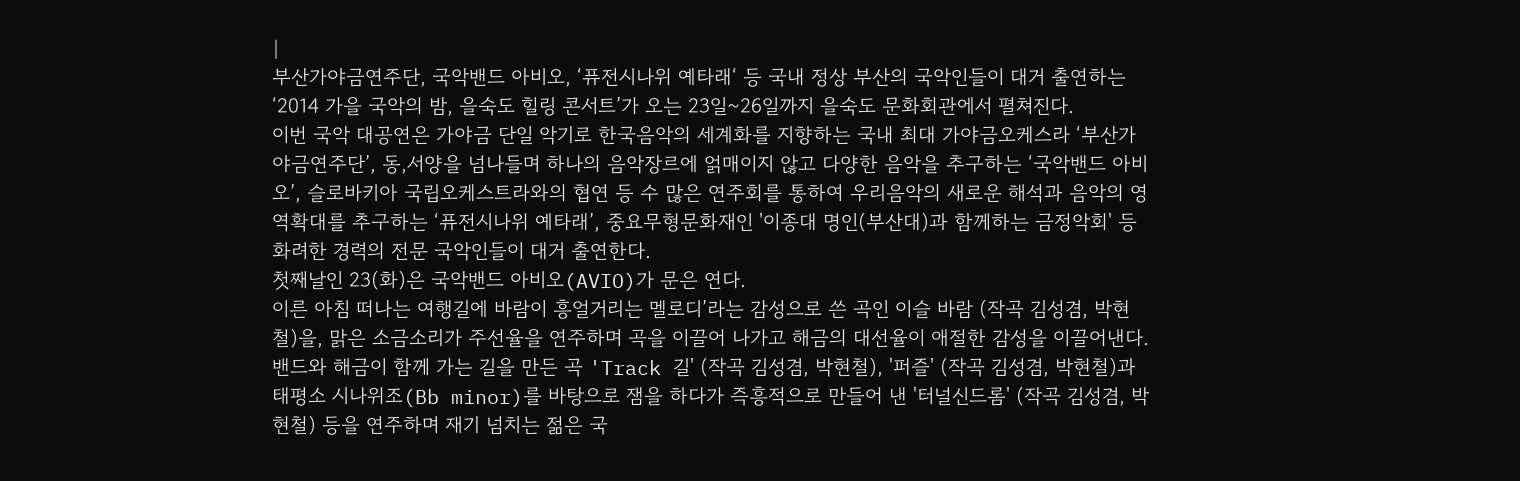|
부산가야금연주단, 국악밴드 아비오, ‘퓨전시나위 예타래‘ 등 국내 정상 부산의 국악인들이 대거 출연하는 ‘2014 가을 국악의 밤, 을숙도 힐링 콘서트’가 오는 23일~26일까지 을숙도 문화회관에서 펼쳐진다.
이번 국악 대공연은 가야금 단일 악기로 한국음악의 세계화를 지향하는 국내 최대 가야금오케스라 ‘부산가야금연주단’, 동,서양을 넘나들며 하나의 음악장르에 얽매이지 않고 다양한 음악을 추구하는 ‘국악밴드 아비오’, 슬로바키아 국립오케스트라와의 협연 등 수 많은 연주회를 통하여 우리음악의 새로운 해석과 음악의 영역확대를 추구하는 ‘퓨전시나위 예타래’, 중요무형문화재인 '이종대 명인(부산대)과 함께하는 금정악회' 등 화려한 경력의 전문 국악인들이 대거 출연한다.
첫째날인 23(화)은 국악밴드 아비오(AVIO)가 문은 연다.
이른 아침 떠나는 여행길에 바람이 흥얼거리는 멜로디’라는 감성으로 쓴 곡인 이슬 바람 (작곡 김성겸, 박현철)을, 맑은 소금소리가 주선율을 연주하며 곡을 이끌어 나가고 해금의 대선율이 애절한 감성을 이끌어낸다.
밴드와 해금이 함께 가는 길을 만든 곡 'Track 길' (작곡 김성겸, 박현철), '퍼즐' (작곡 김성겸, 박현철)과 태평소 시나위조(Bb minor)를 바탕으로 잼을 하다가 즉흥적으로 만들어 낸 '터널신드롬' (작곡 김성겸, 박현철) 등을 연주하며 재기 넘치는 젊은 국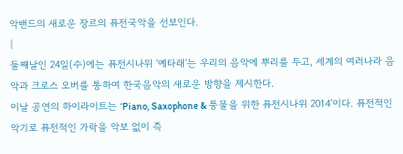악밴드의 새로운 장르의 퓨전국악을 선보인다.
|
둘째날인 24일(수)에는 퓨전시나위 ‘예타래‘는 우리의 음악에 뿌리를 두고, 세계의 여러나라 음악과 크로스 오버를 통하여 한국음악의 새로운 방향을 제시한다.
이날 공연의 하이라이트는 ‘Piano, Saxophone & 풍물을 위한 퓨전시나위 2014’이다. 퓨전적인 악기로 퓨전적인 가락을 악보 없이 즉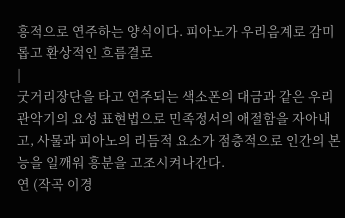흥적으로 연주하는 양식이다. 피아노가 우리음계로 감미롭고 환상적인 흐름결로
|
굿거리장단을 타고 연주되는 색소폰의 대금과 같은 우리 관악기의 요성 표현법으로 민족정서의 애절함을 자아내고, 사물과 피아노의 리듬적 요소가 점층적으로 인간의 본능을 일깨워 흥분을 고조시켜나간다.
연 (작곡 이경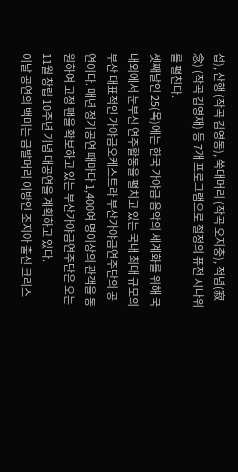섭), 산행 (작곡 김영동), 쑥대머리 (작곡 오지충), 적념(寂念) (작곡 김영재) 등 7개 프로그램으로 절정의 퓨전 시나위를 펼친다.
셋째날인 25(목)에는 한국 가야금 음악의 세계화를 위해 국내외에서 눈부신 연주활동을 펼치고 있는 국내 최대 규모의 부산 대표적인 가야금오케스트라 부산가야금연주단의 공연이다. 매년 정기공연 때마다 1,400여 명이상의 관객을 동원하여 고정 팬을 확보하고 있는 부산가야금연주단은 오는 11월 창립 10주년 기념 대공연을 계획하고 있다.
이날 공연의 백미는 금발머리 이방인 조지아 출신 크리스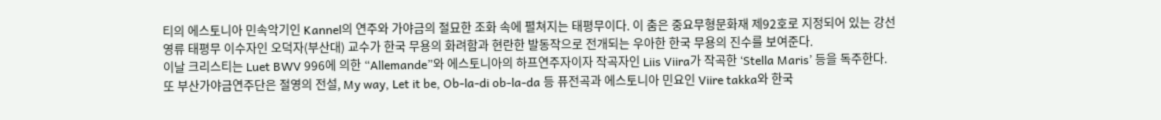티의 에스토니아 민속악기인 Kannel의 연주와 가야금의 절묘한 조화 속에 펼쳐지는 태평무이다. 이 춤은 중요무형문화재 제92호로 지정되어 있는 강선영류 태평무 이수자인 오덕자(부산대) 교수가 한국 무용의 화려함과 현란한 발동작으로 전개되는 우아한 한국 무용의 진수를 보여준다.
이날 크리스티는 Luet BWV 996에 의한 “Allemande”와 에스토니아의 하프연주자이자 작곡자인 Liis Viira가 작곡한 ‘Stella Maris’ 등을 독주한다. 또 부산가야금연주단은 절영의 전설, My way, Let it be, Ob-la-di ob-la-da 등 퓨전곡과 에스토니아 민요인 Viire takka와 한국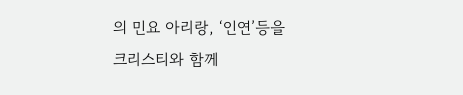의 민요 아리랑, ‘인연’등을 크리스티와 함께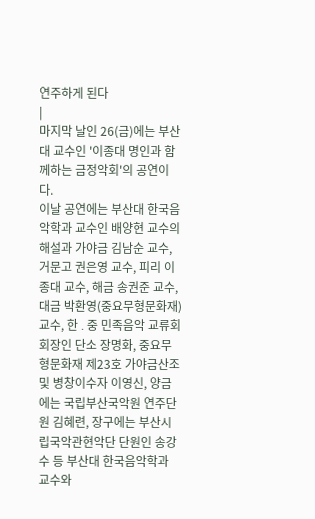연주하게 된다
|
마지막 날인 26(금)에는 부산대 교수인 '이종대 명인과 함께하는 금정악회'의 공연이다.
이날 공연에는 부산대 한국음악학과 교수인 배양현 교수의 해설과 가야금 김남순 교수, 거문고 권은영 교수, 피리 이종대 교수, 해금 송권준 교수,대금 박환영(중요무형문화재) 교수, 한 ․ 중 민족음악 교류회 회장인 단소 장명화, 중요무형문화재 제23호 가야금산조 및 병창이수자 이영신, 양금에는 국립부산국악원 연주단원 김혜련, 장구에는 부산시립국악관현악단 단원인 송강수 등 부산대 한국음악학과 교수와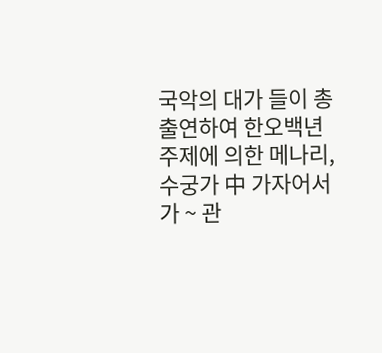국악의 대가 들이 총출연하여 한오백년 주제에 의한 메나리, 수궁가 中 가자어서가 ~ 관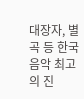대장자, 별곡 등 한국 음악 최고의 진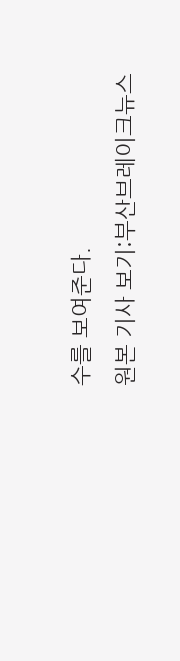수를 보여준다.
원본 기사 보기:부산브레이크뉴스